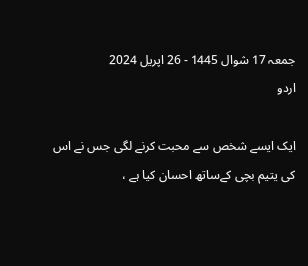جمعہ 17 شوال 1445 - 26 اپریل 2024
اردو

ایک ایسے شخص سے محبت کرنے لگی جس نے اس کی یتیم بچی کےساتھ احسان کیا ہے ،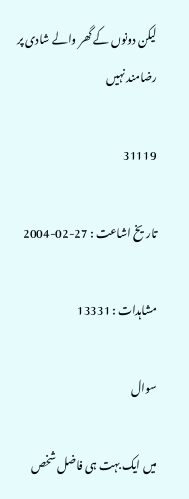لیکن دونوں کے گھر والے شادی پر رضامند نہيں

31119

تاریخ اشاعت : 27-02-2004

مشاہدات : 13331

سوال

میں ایک بہت ہی فاضل شخص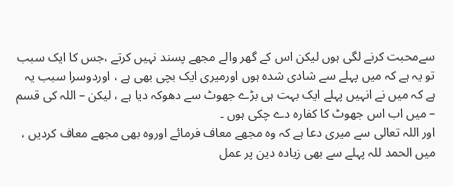سےمحبت کرنے لگی ہوں لیکن اس کے گھر والے مجھے پسند نہيں کرتے ،جس کا ایک سبب تو یہ ہے کہ میں پہلے سے شادی شدہ ہوں اورمیری ایک بچی بھی ہے ، اوردوسرا سبب یہ ہے کہ میں نے انہیں پہلے ایک بہت ہی بڑے جھوٹ سے دھوکہ دیا ہے ، لیکن – اللہ کی قسم – میں اب اس جھوٹ کا کفارہ دے چکی ہوں ۔
اور اللہ تعالی سے میری دعا ہے کہ وہ مجھے معاف فرمائے اوروہ بھی مجھے معاف کردیں ، میں الحمد للہ پہلے سے بھی زيادہ دین پر عمل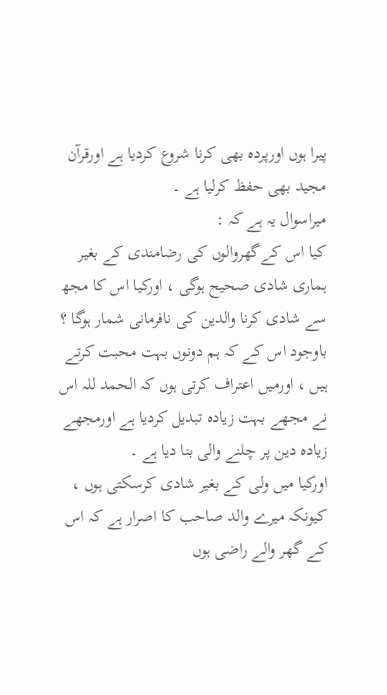پیرا ہوں اورپردہ بھی کرنا شروع کردیا ہے اورقرآن مجید بھی حفظ کرلیا ہے ۔
میراسوال یہ ہے کہ :
کیا اس کےگھروالوں کی رضامندی کے بغیر ہماری شادی صحیح ہوگی ، اورکیا اس کا مجھ سے شادی کرنا والدین کی نافرمانی شمار ہوگا ؟ باوجود اس کے کہ ہم دونوں بہت محبت کرتے ہیں ، اورمیں اعتراف کرتی ہوں کہ الحمد للہ اس نے مجھے بہت زيادہ تبدیل کردیا ہے اورمجھے زيادہ دین پر چلنے والی بنا دیا ہے ۔
اورکیا میں ولی کے بغیر شادی کرسکتی ہوں ، کیونکہ میرے والد صاحب کا اصرار ہے کہ اس کے گھر والے راضی ہوں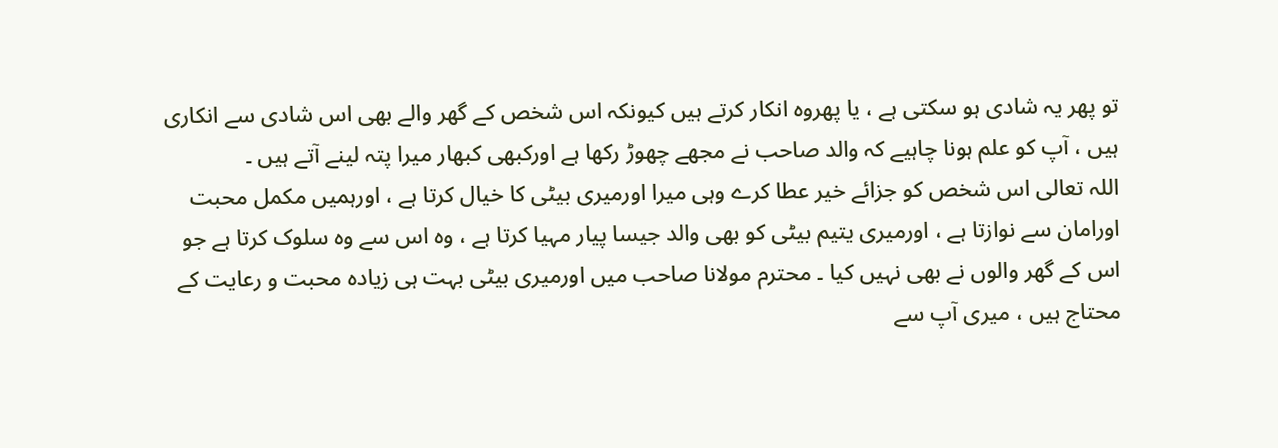تو پھر یہ شادی ہو سکتی ہے ، یا پھروہ انکار کرتے ہيں کیونکہ اس شخص کے گھر والے بھی اس شادی سے انکاری ہيں ، آپ کو علم ہونا چاہیے کہ والد صاحب نے مجھے چھوڑ رکھا ہے اورکبھی کبھار میرا پتہ لینے آتے ہیں ۔
اللہ تعالی اس شخص کو جزائے خیر عطا کرے وہی میرا اورمیری بیٹی کا خیال کرتا ہے ، اورہمیں مکمل محبت اورامان سے نوازتا ہے ، اورمیری یتیم بیٹی کو بھی والد جیسا پیار مہیا کرتا ہے ، وہ اس سے وہ سلوک کرتا ہے جو اس کے گھر والوں نے بھی نہیں کیا ۔ محترم مولانا صاحب میں اورمیری بیٹی بہت ہی زیادہ محبت و رعایت کے محتاج ہیں ، میری آپ سے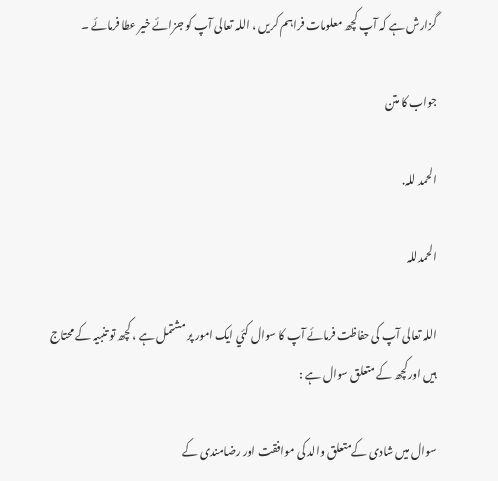گزارش ہے کہ آپ کچھ معلومات فراہم کریں ، اللہ تعالی آپ کو جزائے خیر عطا فرمائے ۔

جواب کا متن

الحمد للہ.

الحمدللہ

اللہ تعالی آپ کی حفاظت فرمائے آپ کا سوال کئي ایک امور پر مشتمل ہے ، کچھ تو تنبیہ کے محتاج ہیں اورکچھ کے متعلق سوال ہے :

سوال میں شادی کےمتعلق والد کی موافقت اور رضامندی کے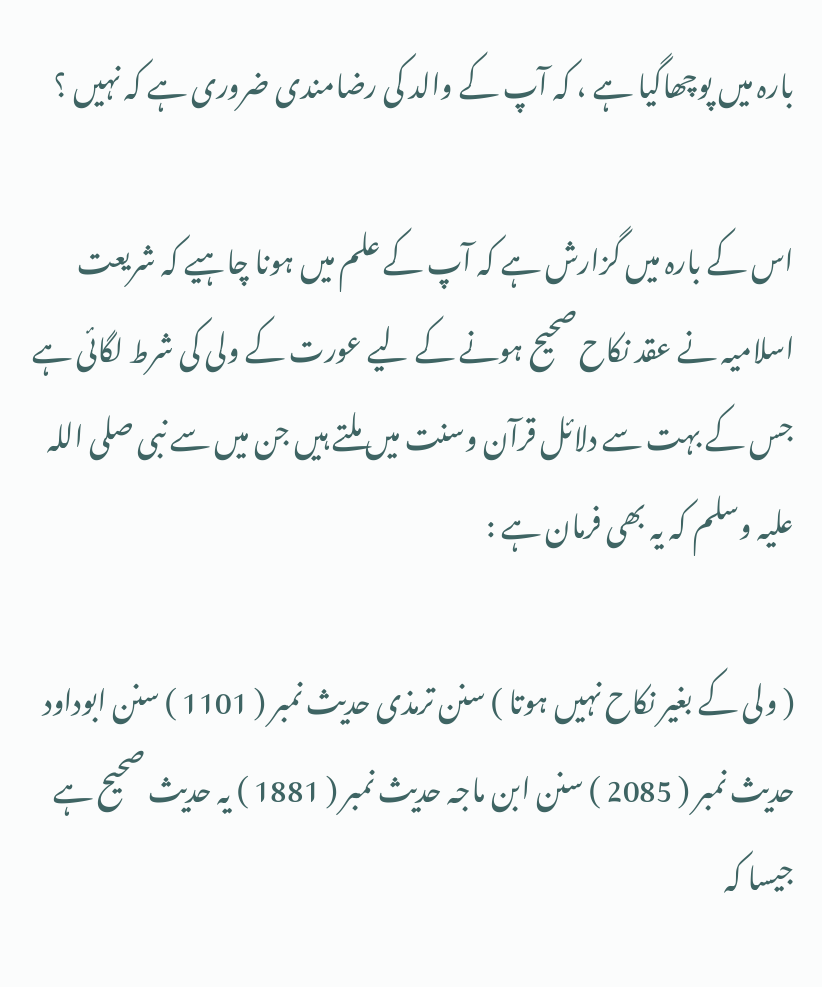بارہ میں پوچھاگیا ہے ، کہ آپ کے والد کی رضامندی ضروری ہے کہ نہيں ؟

اس کے بارہ میں گزارش ہے کہ آپ کے علم میں ہونا چاہیے کہ شریعت اسلامیہ نے عقد نکاح صحیح ہونے کے لیے عورت کے ولی کی شرط لگائی ہے جس کے بہت سے دلائل قرآن وسنت میں ملتے ہیں جن میں سے نبی صلی اللہ علیہ وسلم کہ یہ بھی فرمان ہے :

( ولی کے بغیر نکاح نہیں ہوتا ) سنن ترمذی حدیث نمبر ( 1101 ) سنن ابوداود حدیث نمبر ( 2085 ) سنن ابن ماجہ حدیث نمبر ( 1881 ) یہ حدیث صحیح ہے جیسا کہ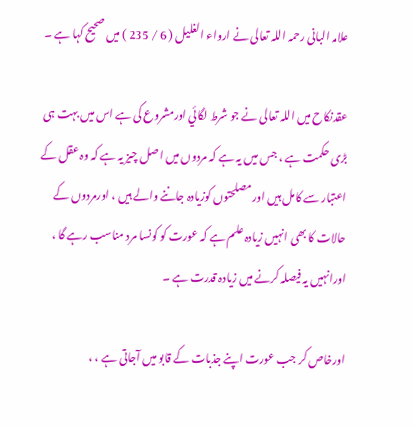علامہ البانی رحمہ اللہ تعالی نے ارواء الغلیل ( 6 / 235 ) میں صحیح کہا ہے ۔

عقدنکاح میں اللہ تعالی نے جو شرط لگائي اورمشروع کی ہے اس میں بہت ہی بڑی حکمت ہے ، جس میں یہ ہے کہ مردوں میں اصل چيز یہ ہے کہ وہ عقل کے اعتبار سے کامل ہیں اورمصلحتوں کوزيادہ جاننے والے ہيں ، اورمردوں کے حالات کا بھی انہیں زيادہ علم ہے کہ عورت کو کونسا مرد مناسب رہے گا ، اورانہیں یہ فیصلہ کرنے میں زيادہ قدرت ہے ۔

اورخاص کر جب عورت اپنے جذبات کے قابو میں آجاتی ہے ، ،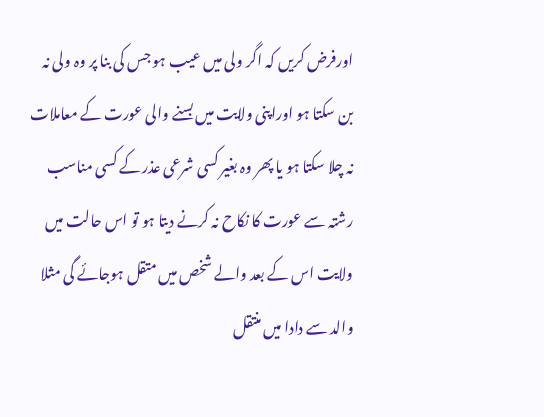اورفرض کریں کہ اگر ولی میں عیب ہو جس کی بنا پر وہ ولی نہ بن سکتا ہو اوراپنی ولایت میں بسنے والی عورت کے معاملات نہ چلا سکتا ہو یا پھر وہ بغیر کسی شرعی عذر کے کسی مناسب رشتہ سے عورت کا نکاح نہ کرنے دیتا ہو تو اس حالت میں ولایت اس کے بعد والے شخص میں متقل ہوجائے گی مثلا والد سے دادا میں منتقل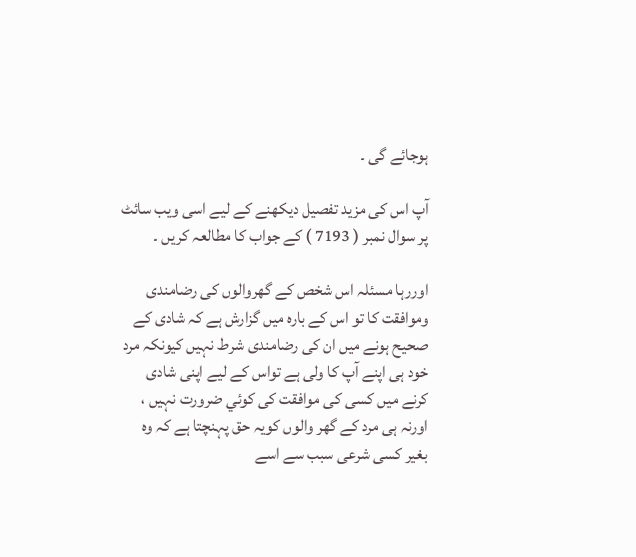ہوجائے گی ۔

آپ اس کی مزید تفصیل دیکھنے کے لیے اسی ویب سائٹ پر سوال نمبر ( 7193 ) کے جواب کا مطالعہ کریں ۔

اوررہا مسئلہ اس شخص کے گھروالوں کی رضامندی وموافقت کا تو اس کے بارہ میں گزارش ہے کہ شادی کے صحیح ہونے میں ان کی رضامندی شرط نہیں کیونکہ مرد خود ہی اپنے آپ کا ولی ہے تواس کے لیے اپنی شادی کرنے میں کسی کی موافقت کی کوئي ضرورت نہیں ، اورنہ ہی مرد کے گھر والوں کویہ حق پہنچتا ہے کہ وہ بغیر کسی شرعی سبب سے اسے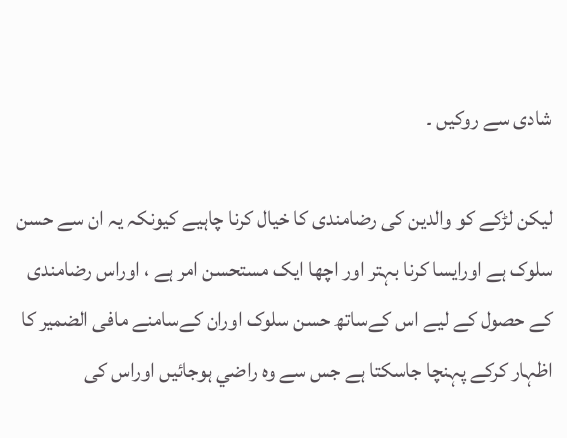شادی سے روکیں ۔

لیکن لڑکے کو والدین کی رضامندی کا خیال کرنا چاہیے کیونکہ یہ ان سے حسن سلوک ہے اورایسا کرنا بہتر اور اچھا ایک مستحسن امر ہے ، اوراس رضامندی کے حصول کے لیے اس کےساتھ حسن سلوک اوران کےسامنے مافی الضمیر کا اظہار کرکے پہنچا جاسکتا ہے جس سے وہ راضي ہوجائيں اوراس کی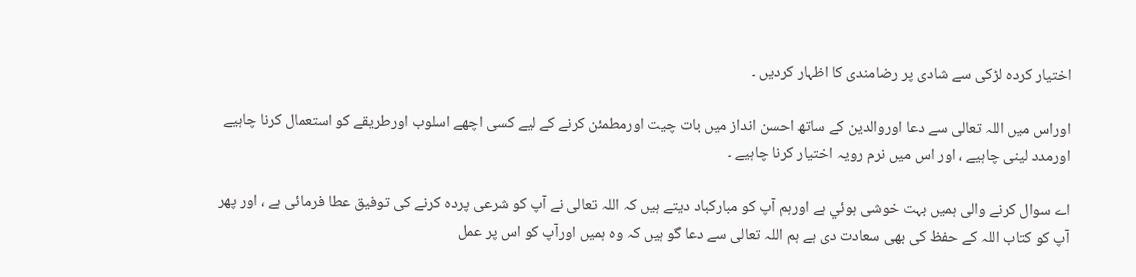اختیار کردہ لڑکی سے شادی پر رضامندی کا اظہار کردیں ۔

اوراس میں اللہ تعالی سے دعا اوروالدین کے ساتھ احسن انداز میں بات چیت اورمطمئن کرنے کے لیے کسی اچھے اسلوب اورطریقے کو استعمال کرنا چاہیے اورمدد لینی چاہیے ، اور اس میں نرم رویہ اختیار کرنا چاہیے ۔

اے سوال کرنے والی ہمیں بہت خوشی ہوئي ہے اورہم آپ کو مبارکباد دیتے ہیں کہ اللہ تعالی نے آپ کو شرعی پردہ کرنے کی توفيق عطا فرمائی ہے ، اور پھر آپ کو کتاب اللہ کے حفظ کی بھی سعادت دی ہے ہم اللہ تعالی سے دعا گو ہیں کہ وہ ہمیں اورآپ کو اس پر عمل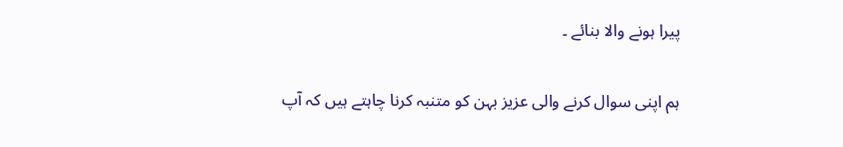پیرا ہونے والا بنائے ۔

ہم اپنی سوال کرنے والی عزیز بہن کو متنبہ کرنا چاہتے ہیں کہ آپ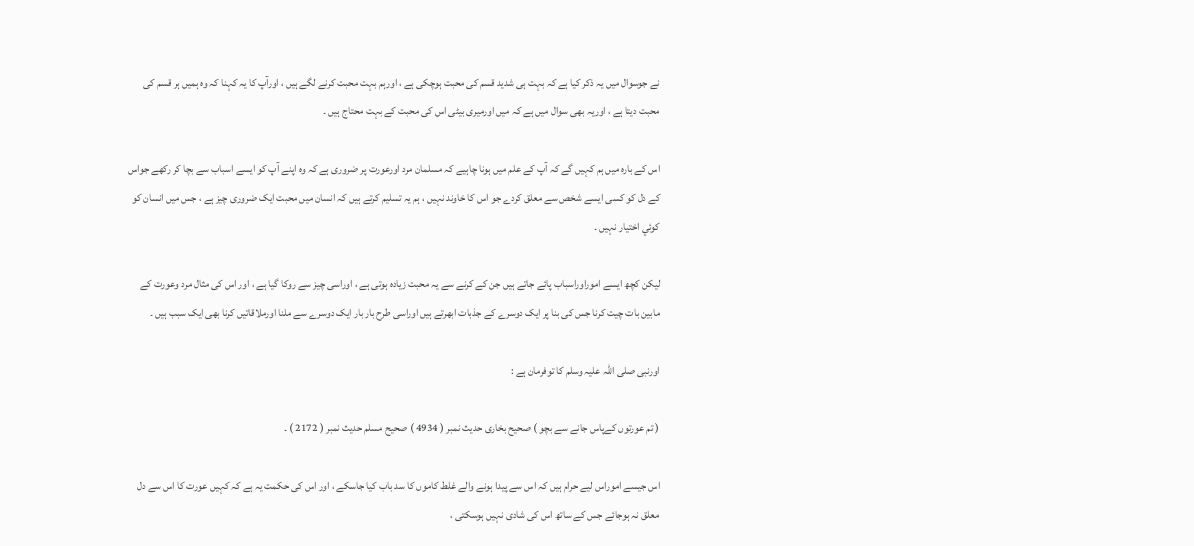نے جوسوال میں یہ ذکر کیا ہے کہ بہت ہی شدید قسم کی محبت ہوچکی ہے ، اورہم بہت محبت کرنے لگے ہیں ، اورآپ کا یہ کہنا کہ وہ ہمیں ہر قسم کی محبت دیتا ہے ، اوریہ بھی سوال میں ہے کہ میں اورمیری بیٹی اس کی محبت کے بہت محتاج ہیں ۔

اس کے بارہ میں ہم کہيں گے کہ آپ کے علم میں ہونا چاہیے کہ مسلمان مرد اورعورت پر ضروری ہے کہ وہ اپنے آپ کو ایسے اسباب سے بچا کر رکھے جواس کے دل کو کسی ایسے شخص سے معلق کردے جو اس کا خاوند نہيں ، ہم یہ تسلیم کرتے ہیں کہ انسان میں محبت ایک ضروری چيز ہے ، جس میں انسان کو کوئي اختیار نہیں ۔

لیکن کچھ ایسے اموراوراسباب پائے جاتے ہيں جن کے کرنے سے یہ محبت زيادہ ہوتی ہے ، اوراسی چيز سے روکا گيا ہے ، اور اس کی مثال مرد وعورت کے مابین بات چیت کرنا جس کی بنا پر ایک دوسرے کے جذبات ابھرتے ہیں اوراسی طرح بار بار ایک دوسرے سے ملنا اورملاقاتیں کرنا بھی ایک سبب ہيں ۔

اورنبی صلی اللہ علیہ وسلم کا توفرمان ہے :

( تم عورتوں کےپاس جانے سے بچو ) صحیح بخاری حدیث نمبر ( 4934 ) صحیح مسلم حدیث نمبر ( 2172 ) ۔

اس جیسے اموراس لیے حرام ہیں کہ اس سے پیدا ہونے والے غلط کاموں کا سد باب کیا جاسکے ، اور اس کی حکمت یہ ہے کہ کہیں عورت کا اس سے دل معلق نہ ہوجائے جس کے ساتھ اس کی شادی نہیں ہوسکتی ،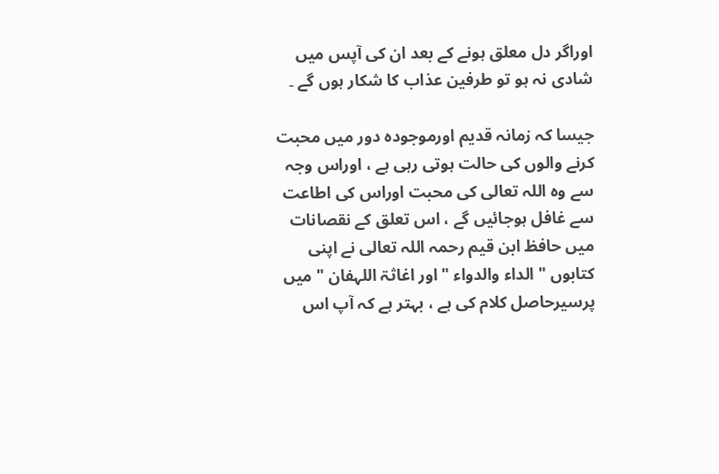اوراگر دل معلق ہونے کے بعد ان کی آپس میں شادی نہ ہو تو طرفین عذاب کا شکار ہوں گے ۔

جیسا کہ زمانہ قدیم اورموجودہ دور میں محبت کرنے والوں کی حالت ہوتی رہی ہے ، اوراس وجہ سے وہ اللہ تعالی کی محبت اوراس کی اطاعت سے غافل ہوجائيں گے ، اس تعلق کے نقصانات میں حافظ ابن قیم رحمہ اللہ تعالی نے اپنی کتابوں " الداء والدواء " اور اغاثۃ اللہفان " میں پرسیرحاصل کلام کی ہے ، بہتر ہے کہ آپ اس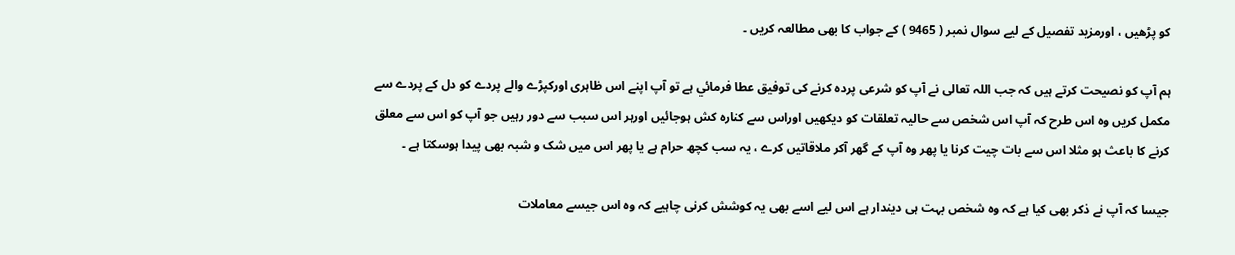کو پڑھیں ، اورمزید تفصیل کے لیے سوال نمبر ( 9465 ) کے جواب کا بھی مطالعہ کریں ۔

ہم آپ کو نصیحت کرتے ہیں کہ جب اللہ تعالی نے آپ کو شرعی پردہ کرنے کی توفیق عطا فرمائي ہے تو آپ اپنے اس ظاہری اورکپڑے والے پردے کو دل کے پردے سے مکمل کریں وہ اس طرح کہ آپ اس شخص سے حالیہ تعلقات کو دیکھیں اوراس سے کنارہ کش ہوجائيں اورہر اس سبب سے دور رہیں جو آپ کو اس سے معلق کرنے کا باعث ہو مثلا اس سے بات چیت کرنا یا پھر وہ آپ کے گھر آکر ملاقاتیں کرے ، یہ سب کچھ حرام ہے یا پھر اس میں شک و شبہ بھی پیدا ہوسکتا ہے ۔

جیسا کہ آپ نے ذکر بھی کیا ہے کہ وہ شخص بہت ہی دیندار ہے اس لیے اسے بھی یہ کوشش کرنی چاہیے کہ وہ اس جیسے معاملات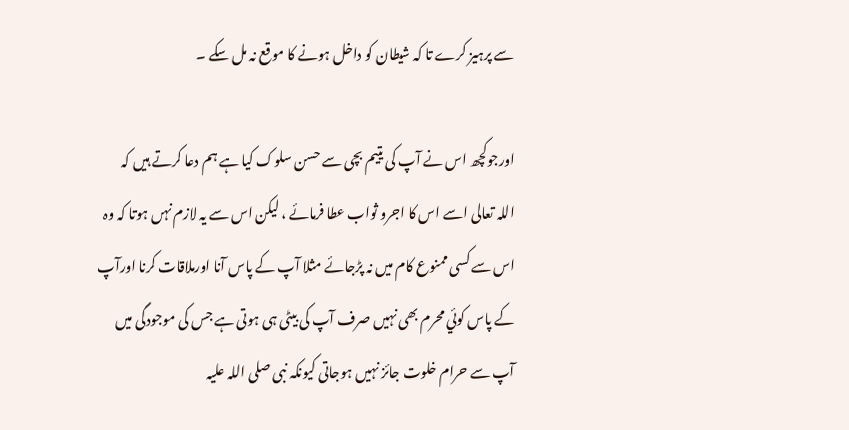سے پرہيز کرے تا کہ شیطان کو داخل ہونے کا موقع نہ مل سکے ۔

اورجوکچھ اس نے آپ کی یتیم بچی سے حسن سلوک کیا ہے ہم دعا کرتے ہيں کہ اللہ تعالی اسے اس کا اجرو ثواب عطا فرمائے ، لیکن اس سے یہ لازم نہں ہوتا کہ وہ اس سے کسی ممنوع کام میں نہ پڑجائے مثلا آپ کے پاس آنا اورملاقات کرنا اورآپ کے پاس کوئي محرم بھی نہیں صرف آپ کی بیٹی ہی ہوتی ہے جس کی موجودگی میں آپ سے حرام خلوت جائز نہیں ہوجاتی کیونکہ نبی صلی اللہ علیہ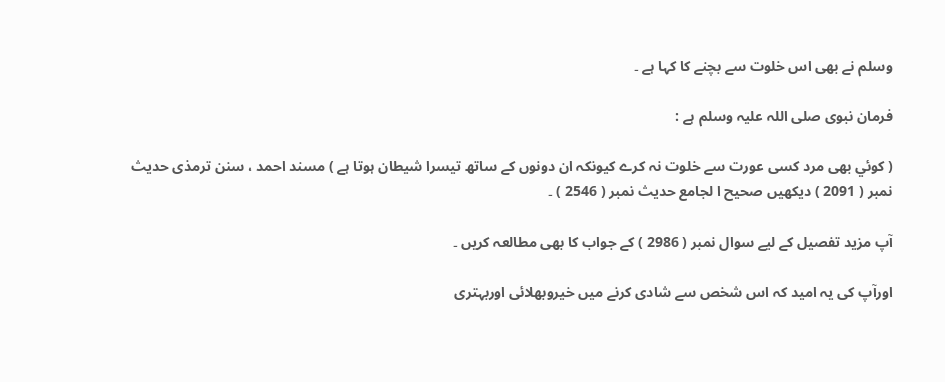وسلم نے بھی اس خلوت سے بچنے کا کہا ہے ۔

فرمان نبوی صلی اللہ علیہ وسلم ہے :

( کوئي بھی مرد کسی عورت سے خلوت نہ کرے کیونکہ ان دونوں کے ساتھ تیسرا شیطان ہوتا ہے ) مسند احمد ، سنن ترمذی حدیث نمبر ( 2091 ) دیکھیں صحیح ا لجامع حدیث نمبر ( 2546 ) ۔

آپ مزید تفصیل کے لیے سوال نمبر ( 2986 ) کے جواب کا بھی مطالعہ کریں ۔

اورآپ کی یہ امید کہ اس شخص سے شادی کرنے میں خیروبھلائی اوربہتری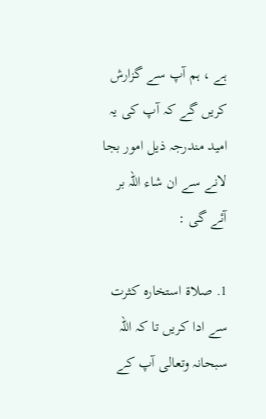ہے ، ہم آپ سے گزارش کریں گے کہ آپ کی یہ امید مندرجہ ذیل امور بجا لانے سے ان شاء اللہ بر آئے گی :

1. صلاۃ استخارہ کثرت سے ادا کریں تا کہ اللہ سبحانہ وتعالی آپ کے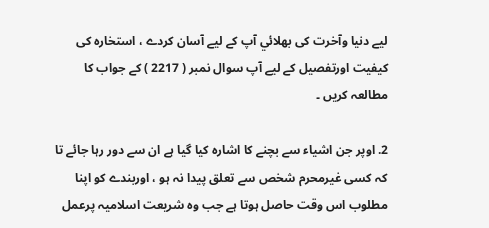لیے دنیا وآخرت کی بھلائي آپ کے لیے آسان کردے ، استخارہ کی کیفیت اورتفصیل کے لیے آپ سوال نمبر ( 2217 ) کے جواب کا مطالعہ کریں ۔

2. اوپر جن اشیاء سے بچنے کا اشارہ کیا گيا ہے ان سے دور رہا جائے تا کہ کسی غیرمحرم شخص سے تعلق پیدا نہ ہو ، اوربندے کو اپنا مطلوب اس وقت حاصل ہوتا ہے جب وہ شریعت اسلامیہ پرعمل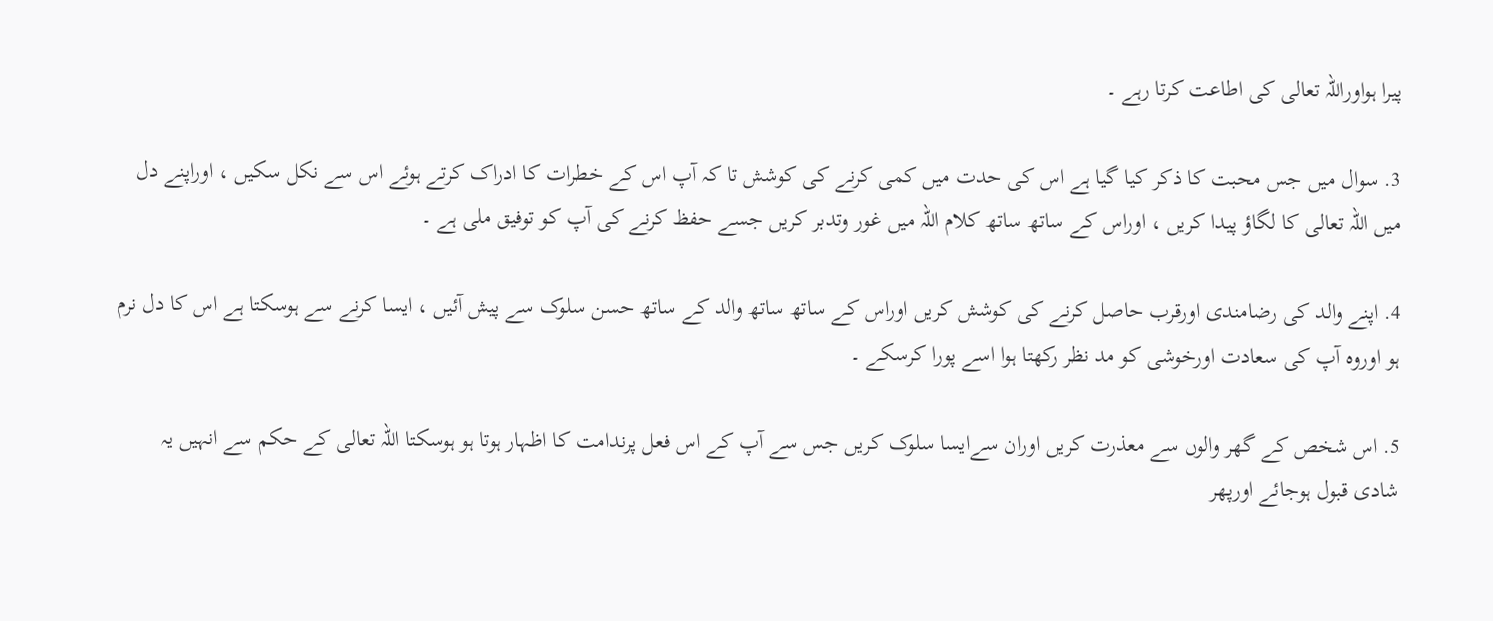پیرا ہواوراللہ تعالی کی اطاعت کرتا رہے ۔

3. سوال میں جس محبت کا ذکر کیا گيا ہے اس کی حدت میں کمی کرنے کی کوشش تا کہ آپ اس کے خطرات کا ادراک کرتے ہوئے اس سے نکل سکیں ، اوراپنے دل میں اللہ تعالی کا لگاؤ پیدا کریں ، اوراس کے ساتھ ساتھ کلام اللہ میں غور وتدبر کریں جسے حفظ کرنے کی آپ کو توفیق ملی ہے ۔

4. اپنے والد کی رضامندی اورقرب حاصل کرنے کی کوشش کریں اوراس کے ساتھ ساتھ والد کے ساتھ حسن سلوک سے پیش آئيں ، ایسا کرنے سے ہوسکتا ہے اس کا دل نرم ہو اوروہ آپ کی سعادت اورخوشی کو مد نظر رکھتا ہوا اسے پورا کرسکے ۔

5. اس شخص کے گھر والوں سے معذرت کریں اوران سےایسا سلوک کریں جس سے آپ کے اس فعل پرندامت کا اظہار ہوتا ہو ہوسکتا اللہ تعالی کے حکم سے انہیں یہ شادی قبول ہوجائے اورپھر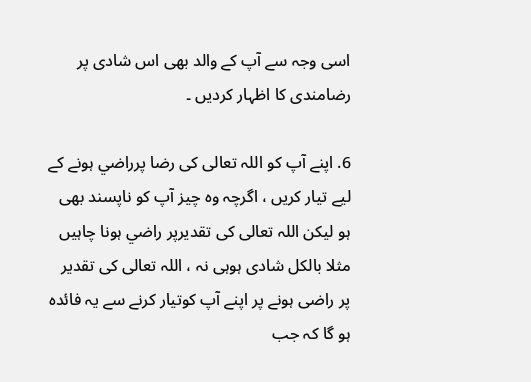اسی وجہ سے آپ کے والد بھی اس شادی پر رضامندی کا اظہار کردیں ۔

6. اپنے آپ کو اللہ تعالی کی رضا پرراضي ہونے کے لیے تیار کریں ، اگرچہ وہ چيز آپ کو ناپسند بھی ہو لیکن اللہ تعالی کی تقدیرپر راضي ہونا چاہیں مثلا بالکل شادی ہوہی نہ ، اللہ تعالی کی تقدیر پر راضی ہونے پر اپنے آپ کوتیار کرنے سے یہ فائدہ ہو گا کہ جب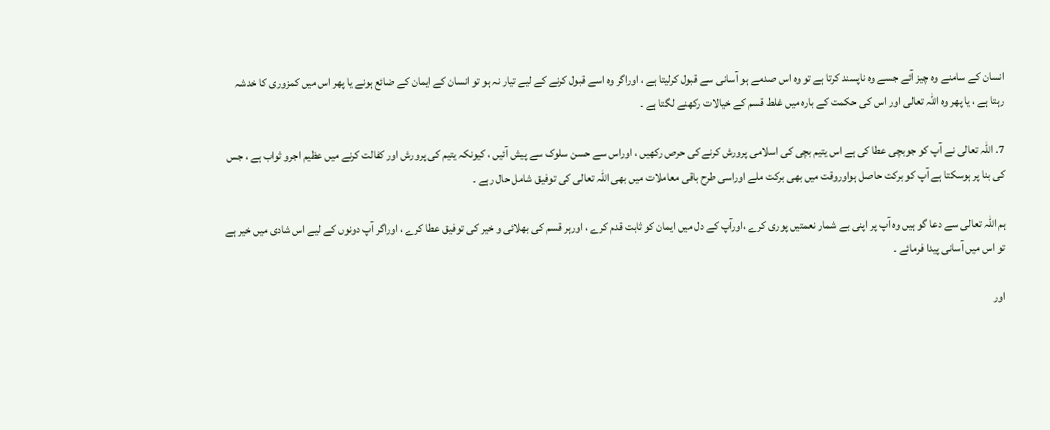انسان کے سامنے وہ چيز آئے جسے وہ ناپسند کرتا ہے تو وہ اس صدمے ہو آسانی سے قبول کرلیتا ہے ، اوراگر وہ اسے قبول کرنے کے لیے تیار نہ ہو تو انسان کے ایمان کے ضائع ہونے یا پھر اس میں کمزوری کا خدشہ رہتا ہے ، یا پھر وہ اللہ تعالی اور اس کی حکمت کے بارہ میں غلط قسم کے خیالات رکھنے لگتا ہے ۔

7. اللہ تعالی نے آپ کو جوبچی عطا کی ہے اس یتیم بچی کی اسلامی پرورش کرنے کی حرص رکھیں ، اوراس سے حسن سلوک سے پیش آئيں ، کیونکہ یتیم کی پرورش اور کفالت کرنے میں عظیم اجرو ثواب ہے ، جس کی بنا پر ہوسکتا ہے آپ کو برکت حاصل ہواوروقت میں بھی برکت ملے اوراسی طرح باقی معاملات میں بھی اللہ تعالی کی توفیق شامل حال رہے ۔

ہم اللہ تعالی سے دعا گو ہیں وہ آپ پر اپنی بے شمار نعمتیں پوری کرے ،اورآپ کے دل میں ایمان کو ثابت قدم کرے ، اورہر قسم کی بھلائی و خیر کی توفیق عطا کرے ، اوراگر آپ دونوں کے لیے اس شادی میں خیر ہے تو اس میں آسانی پیدا فرمائے ۔

اور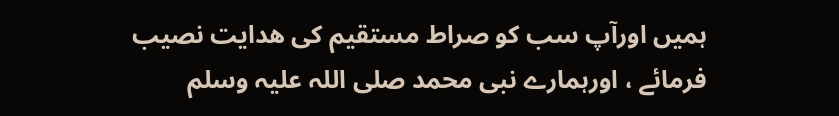ہمیں اورآپ سب کو صراط مستقیم کی ھدایت نصیب فرمائے ، اورہمارے نبی محمد صلی اللہ علیہ وسلم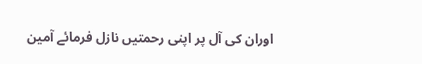اوران کی آل پر اپنی رحمتیں نازل فرمائے آمین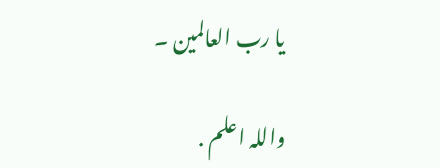یا رب العالمین ۔

واللہ اعلم .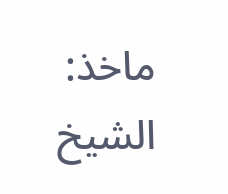ماخذ: الشیخ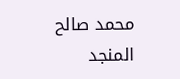محمد صالح المنجد